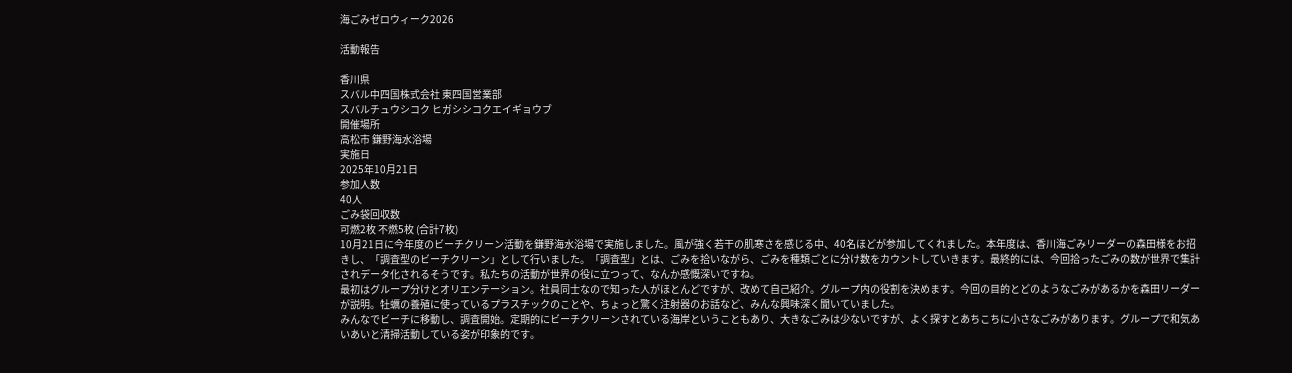海ごみゼロウィーク2026

活動報告

香川県
スバル中四国株式会社 東四国営業部
スバルチュウシコク ヒガシシコクエイギョウブ
開催場所
高松市 鎌野海水浴場
実施日
2025年10月21日
参加人数
40人
ごみ袋回収数
可燃2枚 不燃5枚 (合計7枚)
10月21日に今年度のビーチクリーン活動を鎌野海水浴場で実施しました。風が強く若干の肌寒さを感じる中、40名ほどが参加してくれました。本年度は、香川海ごみリーダーの森田様をお招きし、「調査型のビーチクリーン」として行いました。「調査型」とは、ごみを拾いながら、ごみを種類ごとに分け数をカウントしていきます。最終的には、今回拾ったごみの数が世界で集計されデータ化されるそうです。私たちの活動が世界の役に立つって、なんか感慨深いですね。
最初はグループ分けとオリエンテーション。社員同士なので知った人がほとんどですが、改めて自己紹介。グループ内の役割を決めます。今回の目的とどのようなごみがあるかを森田リーダーが説明。牡蠣の養殖に使っているプラスチックのことや、ちょっと驚く注射器のお話など、みんな興味深く聞いていました。
みんなでビーチに移動し、調査開始。定期的にビーチクリーンされている海岸ということもあり、大きなごみは少ないですが、よく探すとあちこちに小さなごみがあります。グループで和気あいあいと清掃活動している姿が印象的です。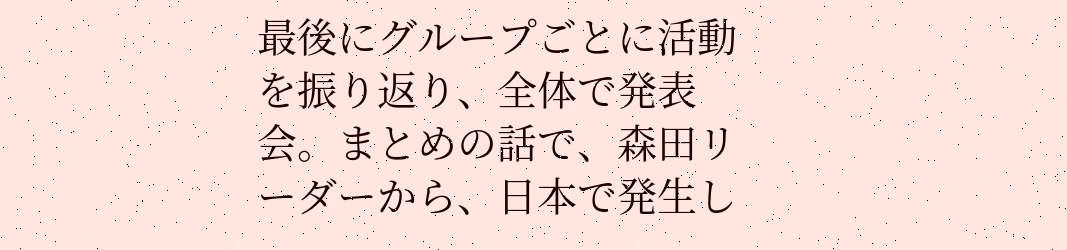最後にグループごとに活動を振り返り、全体で発表会。まとめの話で、森田リーダーから、日本で発生し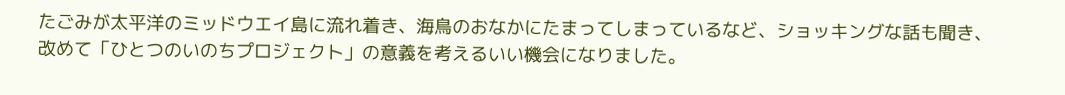たごみが太平洋のミッドウエイ島に流れ着き、海鳥のおなかにたまってしまっているなど、ショッキングな話も聞き、改めて「ひとつのいのちプロジェクト」の意義を考えるいい機会になりました。